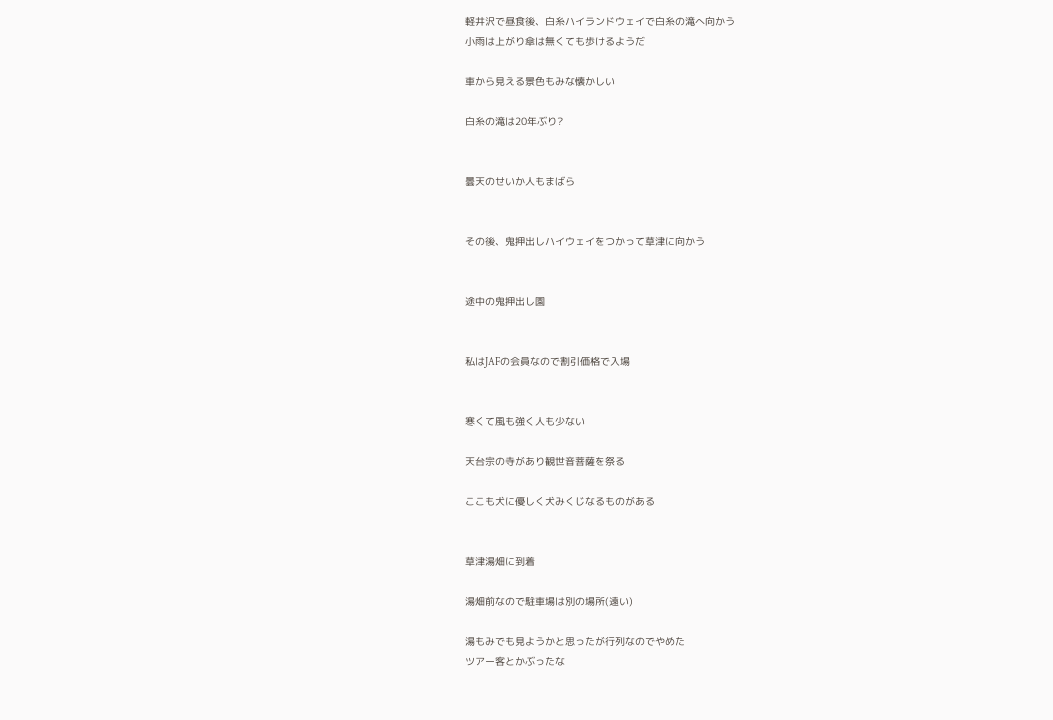軽井沢で昼食後、白糸ハイランドウェイで白糸の滝へ向かう
小雨は上がり傘は無くても歩けるようだ

車から見える景色もみな懐かしい

白糸の滝は20年ぶり?


曇天のせいか人もまばら


その後、鬼押出しハイウェイをつかって草津に向かう


途中の鬼押出し園


私はJAFの会員なので割引価格で入場


寒くて風も強く人も少ない

天台宗の寺があり観世音菩薩を祭る

ここも犬に優しく犬みくじなるものがある


草津湯畑に到着

湯畑前なので駐車場は別の場所(遠い)

湯もみでも見ようかと思ったが行列なのでやめた
ツアー客とかぶったな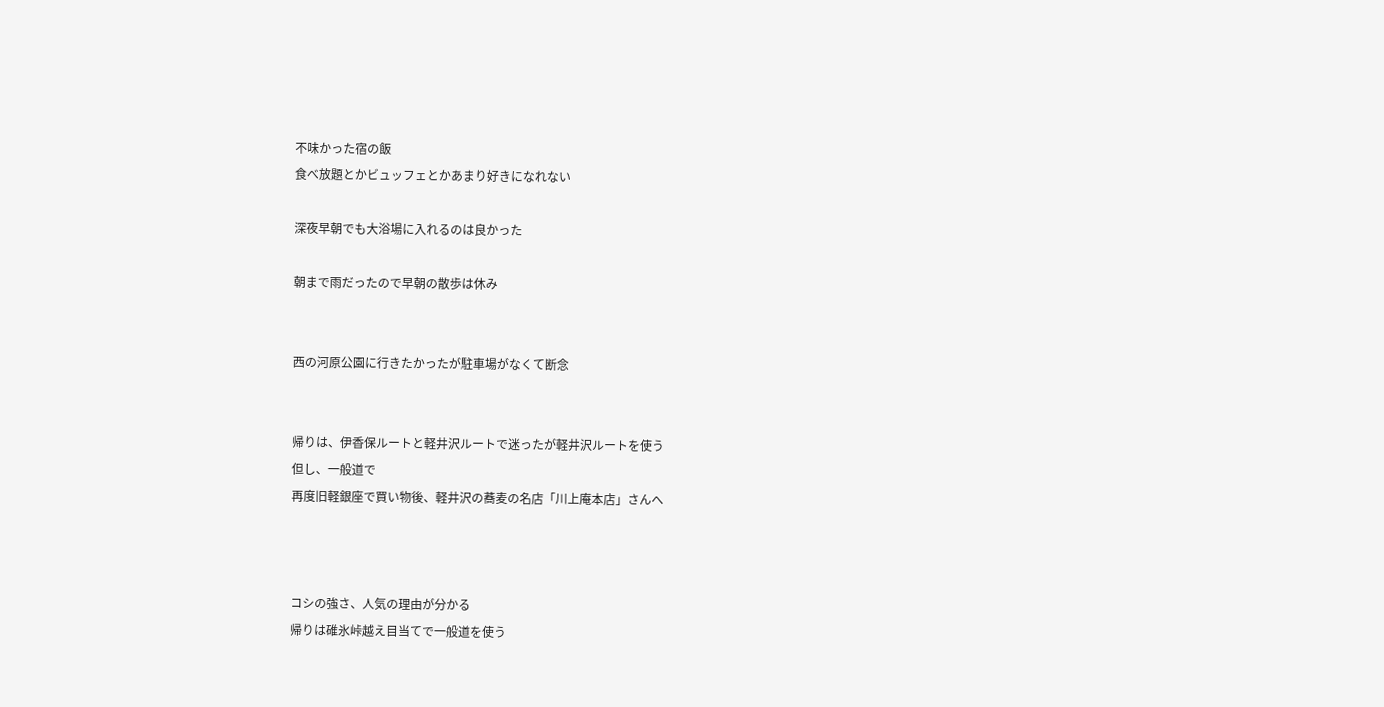不味かった宿の飯
食べ放題とかビュッフェとかあまり好きになれない

深夜早朝でも大浴場に入れるのは良かった

朝まで雨だったので早朝の散歩は休み


西の河原公園に行きたかったが駐車場がなくて断念


帰りは、伊香保ルートと軽井沢ルートで迷ったが軽井沢ルートを使う
但し、一般道で
再度旧軽銀座で買い物後、軽井沢の蕎麦の名店「川上庵本店」さんへ



コシの強さ、人気の理由が分かる
帰りは碓氷峠越え目当てで一般道を使う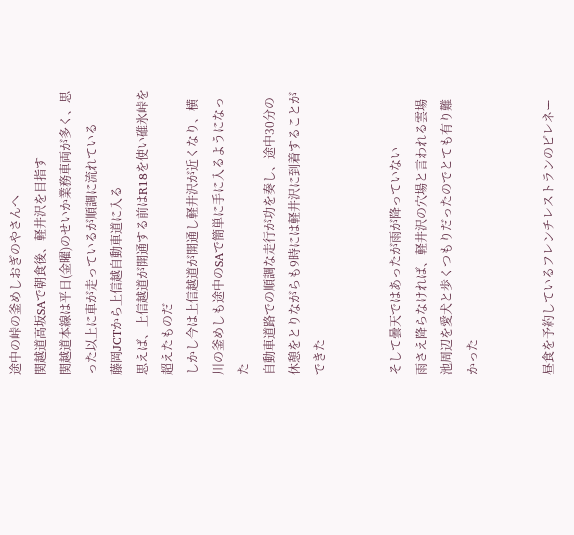途中の峠の釜めしおぎのやさんへ
関越道高坂SAで朝食後、軽井沢を目指す
関越道本線は平日(金曜)のせいか業務車両が多く、思った以上に車が走っているが順調に流れている
藤岡JCTから上信越自動車道に入る
思えば、上信越道が開通する前はR18を使い碓氷峠を超えたものだ
しかし今は上信越道が開通し軽井沢が近くなり、横川の釜めしも途中のSAで簡単に手に入るようになった
自動車道路での順調な走行が功を奏し、途中30分の休憩をとりながらも9時には軽井沢に到着することができた


そして曇天ではあったが雨が降っていない
雨さえ降らなければ、軽井沢の穴場と言われる雲場池周辺を愛犬と歩くつもりだったのでとても有り難かった


昼食を予約しているフレンチレストランのピレネー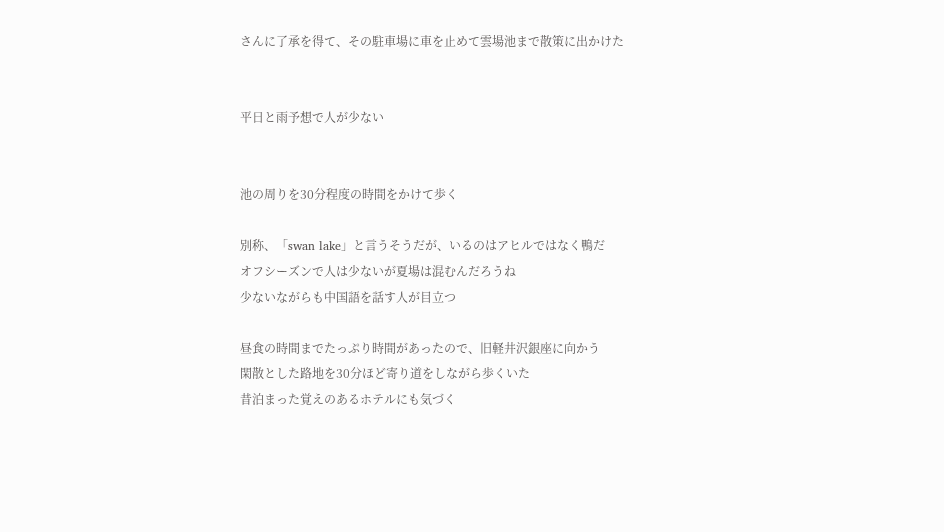さんに了承を得て、その駐車場に車を止めて雲場池まで散策に出かけた


平日と雨予想で人が少ない


池の周りを30分程度の時間をかけて歩く

別称、「swan lake」と言うそうだが、いるのはアヒルではなく鴨だ
オフシーズンで人は少ないが夏場は混むんだろうね
少ないながらも中国語を話す人が目立つ

昼食の時間までたっぷり時間があったので、旧軽井沢銀座に向かう
閑散とした路地を30分ほど寄り道をしながら歩くいた
昔泊まった覚えのあるホテルにも気づく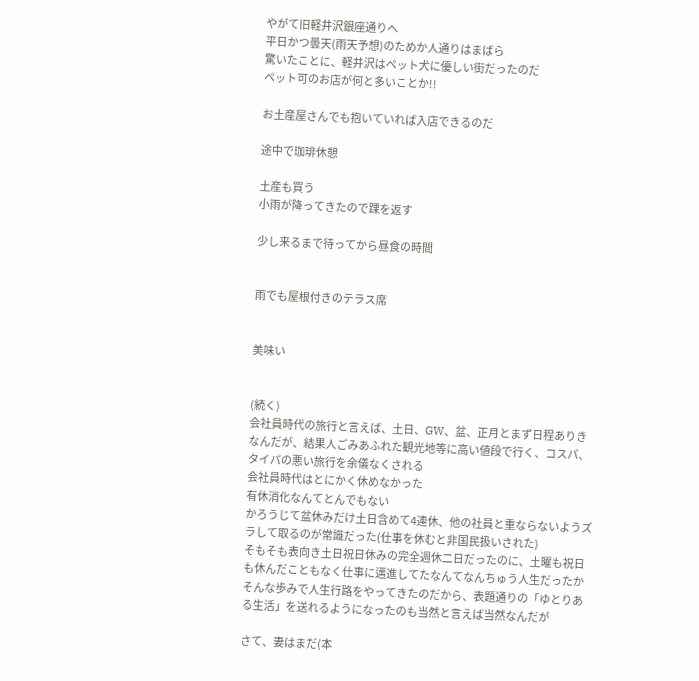やがて旧軽井沢銀座通りへ
平日かつ曇天(雨天予想)のためか人通りはまばら
驚いたことに、軽井沢はペット犬に優しい街だったのだ
ペット可のお店が何と多いことか!!

お土産屋さんでも抱いていれば入店できるのだ

途中で珈琲休憩

土産も買う
小雨が降ってきたので踝を返す

少し来るまで待ってから昼食の時間


雨でも屋根付きのテラス席


美味い


(続く)
会社員時代の旅行と言えば、土日、GW、盆、正月とまず日程ありきなんだが、結果人ごみあふれた観光地等に高い値段で行く、コスパ、タイパの悪い旅行を余儀なくされる
会社員時代はとにかく休めなかった
有休消化なんてとんでもない
かろうじて盆休みだけ土日含めて4連休、他の社員と重ならないようズラして取るのが常識だった(仕事を休むと非国民扱いされた)
そもそも表向き土日祝日休みの完全週休二日だったのに、土曜も祝日も休んだこともなく仕事に邁進してたなんてなんちゅう人生だったか
そんな歩みで人生行路をやってきたのだから、表題通りの「ゆとりある生活」を送れるようになったのも当然と言えば当然なんだが

さて、妻はまだ(本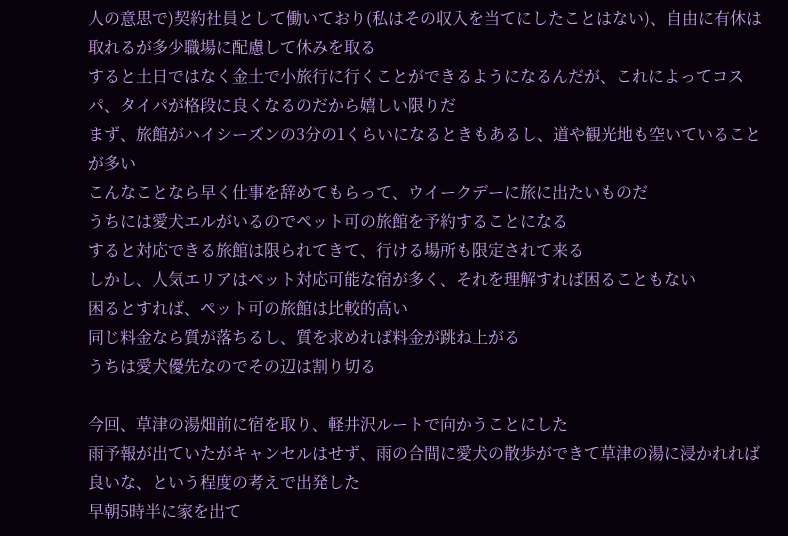人の意思で)契約社員として働いており(私はその収入を当てにしたことはない)、自由に有休は取れるが多少職場に配慮して休みを取る
すると土日ではなく金土で小旅行に行くことができるようになるんだが、これによってコスパ、タイパが格段に良くなるのだから嬉しい限りだ
まず、旅館がハイシーズンの3分の1くらいになるときもあるし、道や観光地も空いていることが多い
こんなことなら早く仕事を辞めてもらって、ウイークデーに旅に出たいものだ
うちには愛犬エルがいるのでペット可の旅館を予約することになる
すると対応できる旅館は限られてきて、行ける場所も限定されて来る
しかし、人気エリアはペット対応可能な宿が多く、それを理解すれば困ることもない
困るとすれば、ペット可の旅館は比較的高い
同じ料金なら質が落ちるし、質を求めれば料金が跳ね上がる
うちは愛犬優先なのでその辺は割り切る

今回、草津の湯畑前に宿を取り、軽井沢ルートで向かうことにした
雨予報が出ていたがキャンセルはせず、雨の合間に愛犬の散歩ができて草津の湯に浸かれれば良いな、という程度の考えで出発した
早朝5時半に家を出て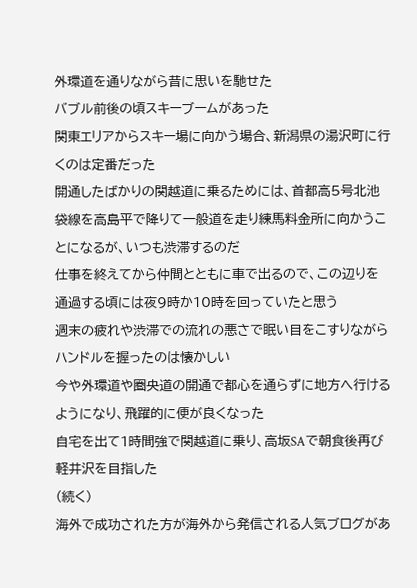外環道を通りながら昔に思いを馳せた
バブル前後の頃スキーブームがあった
関東エリアからスキー場に向かう場合、新潟県の湯沢町に行くのは定番だった
開通したばかりの関越道に乗るためには、首都高5号北池袋線を高島平で降りて一般道を走り練馬料金所に向かうことになるが、いつも渋滞するのだ
仕事を終えてから仲間とともに車で出るので、この辺りを通過する頃には夜9時か10時を回っていたと思う
週末の疲れや渋滞での流れの悪さで眠い目をこすりながらハンドルを握ったのは懐かしい
今や外環道や圏央道の開通で都心を通らずに地方へ行けるようになり、飛躍的に便が良くなった
自宅を出て1時間強で関越道に乗り、高坂SAで朝食後再び軽井沢を目指した
(続く)
海外で成功された方が海外から発信される人気ブログがあ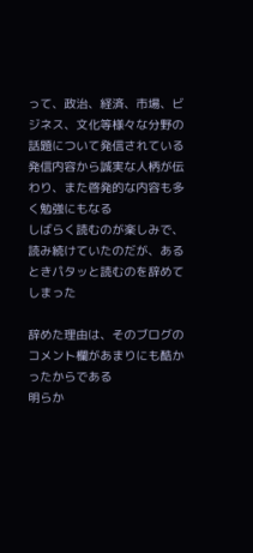って、政治、経済、市場、ビジネス、文化等様々な分野の話題について発信されている
発信内容から誠実な人柄が伝わり、また啓発的な内容も多く勉強にもなる
しばらく読むのが楽しみで、読み続けていたのだが、あるときパタッと読むのを辞めてしまった

辞めた理由は、そのブログのコメント欄があまりにも酷かったからである
明らか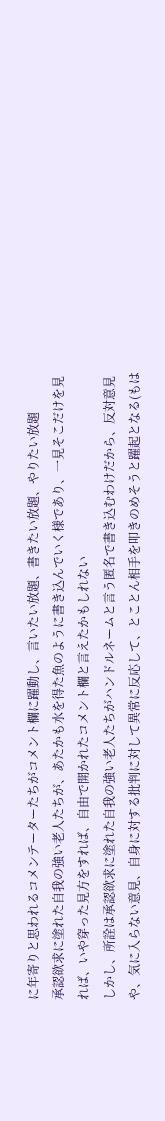に年寄りと思われるコメンテーターたちがコメント欄に躍動し、言いたい放題、書きたい放題、やりたい放題
承認欲求に塗れた自我の強い老人たちが、あたかも水を得た魚のように書き込んでいく様であり、一見そこだけを見れば、いや穿った見方をすれば、自由で開かれたコメント欄と言えたかもしれない
しかし、所詮は承認欲求に塗れた自我の強い老人たちがハンドルネームと言う匿名で書き込むわけだから、反対意見や、気に入らない意見、自身に対する批判に対して異常に反応して、とことん相手を叩きのめそうと躍起となる(もは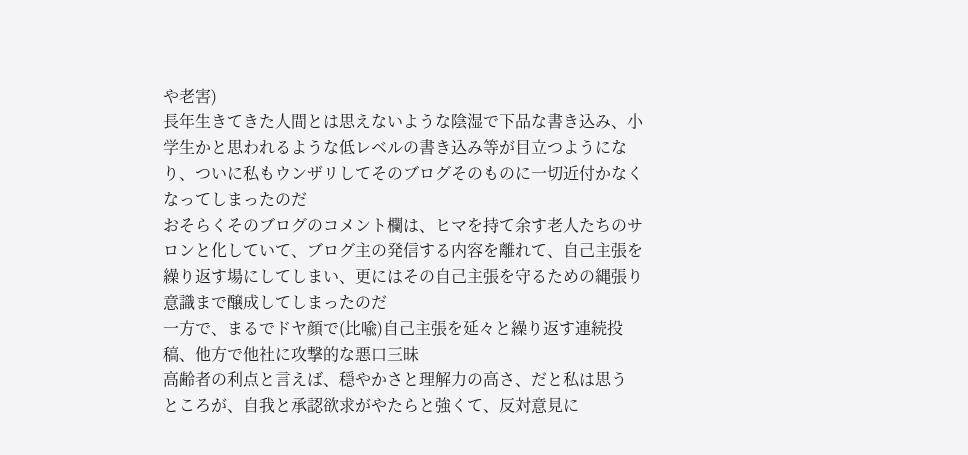や老害)
長年生きてきた人間とは思えないような陰湿で下品な書き込み、小学生かと思われるような低レベルの書き込み等が目立つようになり、ついに私もウンザリしてそのブログそのものに一切近付かなくなってしまったのだ
おそらくそのブログのコメント欄は、ヒマを持て余す老人たちのサロンと化していて、ブログ主の発信する内容を離れて、自己主張を繰り返す場にしてしまい、更にはその自己主張を守るための縄張り意識まで醸成してしまったのだ
一方で、まるでドヤ顔で(比喩)自己主張を延々と繰り返す連続投稿、他方で他社に攻撃的な悪口三昧
高齢者の利点と言えば、穏やかさと理解力の高さ、だと私は思う
ところが、自我と承認欲求がやたらと強くて、反対意見に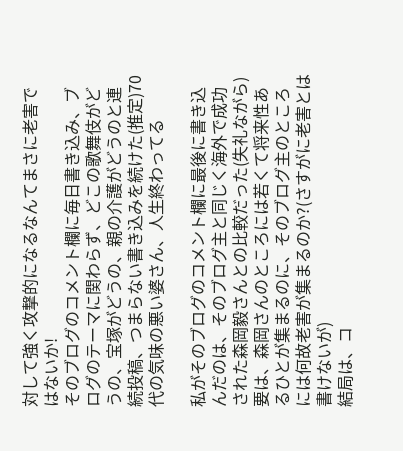対して強く攻撃的になるなんてまさに老害ではないか!
そのブログのコメント欄に毎日書き込み、ブログのテーマに関わらず、どこの歌舞伎がどうの、宝塚がどうの、親の介護がどうのと連続投稿、つまらない書き込みを続けた(推定)70代の気味の悪い婆さん、人生終わってる

私がそのブログのコメント欄に最後に書き込んだのは、そのブログ主と同じく海外で成功された森岡毅さんとの比較だった(失礼ながら)
要は、森岡さんのところには若くて将来性あるひとが集まるのに、そのブログ主のところには何故老害が集まるのか?(さすがに老害とは書けないが)
結局は、コ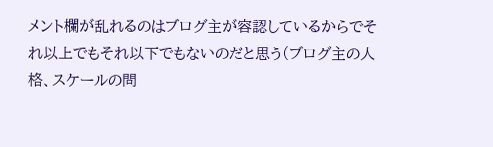メント欄が乱れるのはブログ主が容認しているからでそれ以上でもそれ以下でもないのだと思う(ブログ主の人格、スケールの問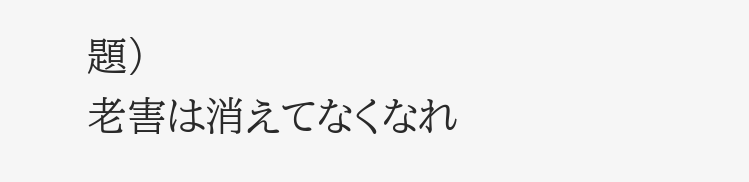題)
老害は消えてなくなれ